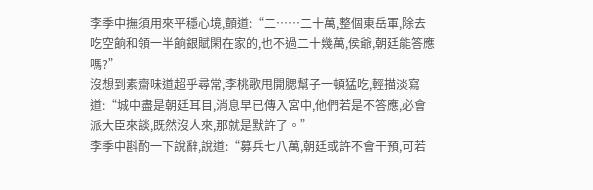李季中撫須用來平穩心境,顫道:“二……二十萬,整個東岳軍,除去吃空餉和領一半餉銀賦閑在家的,也不過二十幾萬,侯爺,朝廷能答應嗎?”
沒想到素齋味道超乎尋常,李桃歌甩開腮幫子一頓猛吃,輕描淡寫道:“城中盡是朝廷耳目,消息早已傳入宮中,他們若是不答應,必會派大臣來談,既然沒人來,那就是默許了。”
李季中斟酌一下說辭,說道:“募兵七八萬,朝廷或許不會干預,可若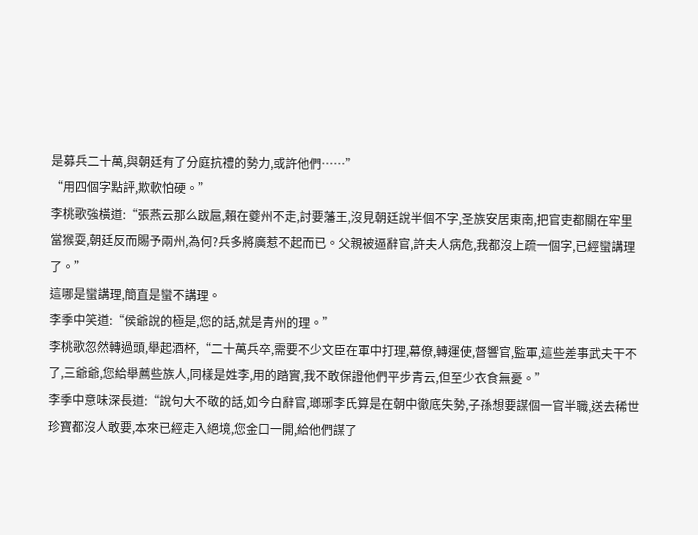是募兵二十萬,與朝廷有了分庭抗禮的勢力,或許他們……”
“用四個字點評,欺軟怕硬。”
李桃歌強橫道:“張燕云那么跋扈,賴在夔州不走,討要藩王,沒見朝廷說半個不字,圣族安居東南,把官吏都關在牢里當猴耍,朝廷反而賜予兩州,為何?兵多將廣惹不起而已。父親被逼辭官,許夫人病危,我都沒上疏一個字,已經蠻講理了。”
這哪是蠻講理,簡直是蠻不講理。
李季中笑道:“侯爺說的極是,您的話,就是青州的理。”
李桃歌忽然轉過頭,舉起酒杯,“二十萬兵卒,需要不少文臣在軍中打理,幕僚,轉運使,督響官,監軍,這些差事武夫干不了,三爺爺,您給舉薦些族人,同樣是姓李,用的踏實,我不敢保證他們平步青云,但至少衣食無憂。”
李季中意味深長道:“說句大不敬的話,如今白辭官,瑯琊李氏算是在朝中徹底失勢,子孫想要謀個一官半職,送去稀世珍寶都沒人敢要,本來已經走入絕境,您金口一開,給他們謀了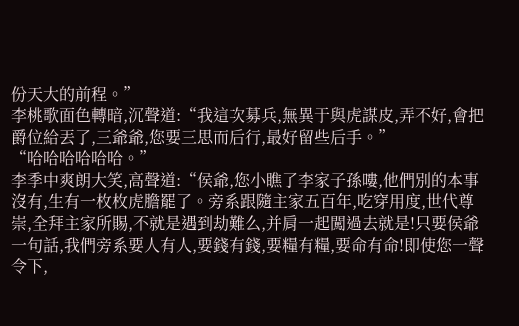份天大的前程。”
李桃歌面色轉暗,沉聲道:“我這次募兵,無異于與虎謀皮,弄不好,會把爵位給丟了,三爺爺,您要三思而后行,最好留些后手。”
“哈哈哈哈哈哈。”
李季中爽朗大笑,高聲道:“侯爺,您小瞧了李家子孫嘍,他們別的本事沒有,生有一枚枚虎膽罷了。旁系跟隨主家五百年,吃穿用度,世代尊崇,全拜主家所賜,不就是遇到劫難么,并肩一起闖過去就是!只要侯爺一句話,我們旁系要人有人,要錢有錢,要糧有糧,要命有命!即使您一聲令下,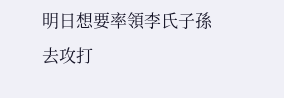明日想要率領李氏子孫去攻打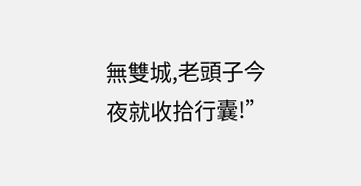無雙城,老頭子今夜就收拾行囊!”